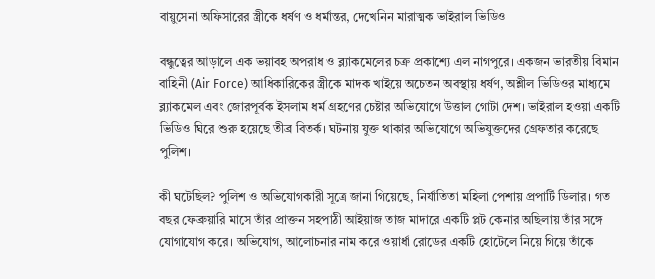বায়ুসেনা অফিসারের স্ত্রীকে ধর্ষণ ও ধর্মান্তর, দেখেনিন মারাত্মক ভাইরাল ভিডিও

বন্ধুত্বের আড়ালে এক ভয়াবহ অপরাধ ও ব্ল্যাকমেলের চক্র প্রকাশ্যে এল নাগপুরে। একজন ভারতীয় বিমান বাহিনী (Air Force) আধিকারিকের স্ত্রীকে মাদক খাইয়ে অচেতন অবস্থায় ধর্ষণ, অশ্লীল ভিডিওর মাধ্যমে ব্ল্যাকমেল এবং জোরপূর্বক ইসলাম ধর্ম গ্রহণের চেষ্টার অভিযোগে উত্তাল গোটা দেশ। ভাইরাল হওয়া একটি ভিডিও ঘিরে শুরু হয়েছে তীব্র বিতর্ক। ঘটনায় যুক্ত থাকার অভিযোগে অভিযুক্তদের গ্রেফতার করেছে পুলিশ।

কী ঘটেছিল? পুলিশ ও অভিযোগকারী সূত্রে জানা গিয়েছে, নির্যাতিতা মহিলা পেশায় প্রপার্টি ডিলার। গত বছর ফেব্রুয়ারি মাসে তাঁর প্রাক্তন সহপাঠী আইয়াজ তাজ মাদারে একটি প্লট কেনার অছিলায় তাঁর সঙ্গে যোগাযোগ করে। অভিযোগ, আলোচনার নাম করে ওয়ার্ধা রোডের একটি হোটেলে নিয়ে গিয়ে তাঁকে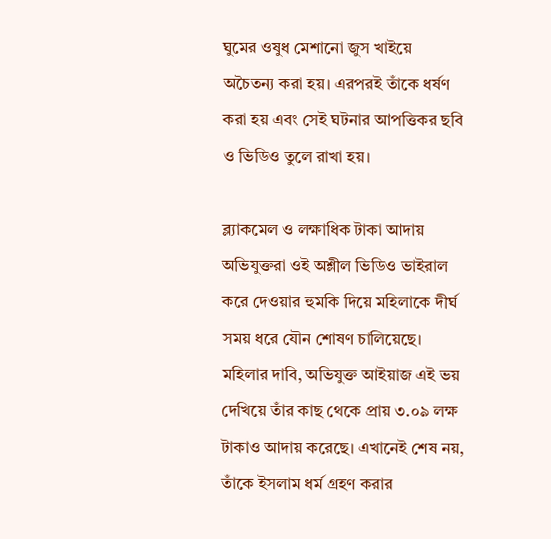ঘুমের ওষুধ মেশানো জুস খাইয়ে অচৈতন্য করা হয়। এরপরই তাঁকে ধর্ষণ করা হয় এবং সেই ঘটনার আপত্তিকর ছবি ও ভিডিও তুলে রাখা হয়।

ব্ল্যাকমেল ও লক্ষাধিক টাকা আদায় অভিযুক্তরা ওই অশ্লীল ভিডিও ভাইরাল করে দেওয়ার হুমকি দিয়ে মহিলাকে দীর্ঘ সময় ধরে যৌন শোষণ চালিয়েছে। মহিলার দাবি, অভিযুক্ত আইয়াজ এই ভয় দেখিয়ে তাঁর কাছ থেকে প্রায় ৩.০৯ লক্ষ টাকাও আদায় করেছে। এখানেই শেষ নয়, তাঁকে ইসলাম ধর্ম গ্রহণ করার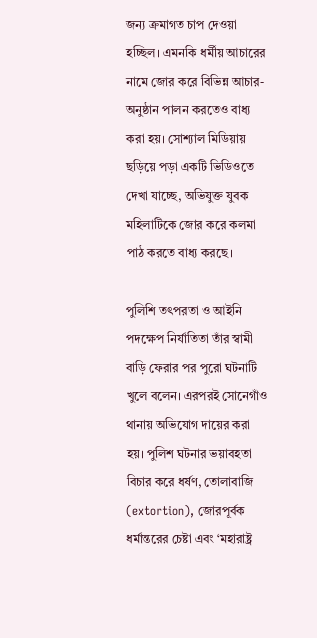জন্য ক্রমাগত চাপ দেওয়া হচ্ছিল। এমনকি ধর্মীয় আচারের নামে জোর করে বিভিন্ন আচার-অনুষ্ঠান পালন করতেও বাধ্য করা হয়। সোশ্যাল মিডিয়ায় ছড়িয়ে পড়া একটি ভিডিওতে দেখা যাচ্ছে, অভিযুক্ত যুবক মহিলাটিকে জোর করে কলমা পাঠ করতে বাধ্য করছে।

পুলিশি তৎপরতা ও আইনি পদক্ষেপ নির্যাতিতা তাঁর স্বামী বাড়ি ফেরার পর পুরো ঘটনাটি খুলে বলেন। এরপরই সোনেগাঁও থানায় অভিযোগ দায়ের করা হয়। পুলিশ ঘটনার ভয়াবহতা বিচার করে ধর্ষণ, তোলাবাজি (extortion), জোরপূর্বক ধর্মান্তরের চেষ্টা এবং ‘মহারাষ্ট্র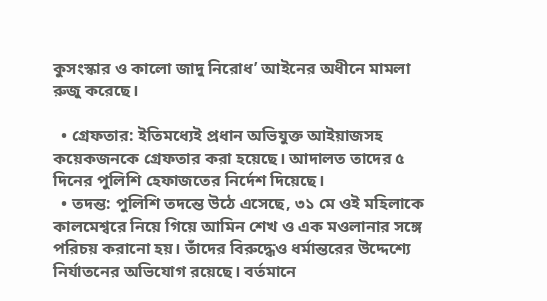কুসংস্কার ও কালো জাদু নিরোধ’ আইনের অধীনে মামলা রুজু করেছে।

  • গ্রেফতার: ইতিমধ্যেই প্রধান অভিযুক্ত আইয়াজসহ কয়েকজনকে গ্রেফতার করা হয়েছে। আদালত তাদের ৫ দিনের পুলিশি হেফাজতের নির্দেশ দিয়েছে।
  • তদন্ত: পুলিশি তদন্তে উঠে এসেছে, ৩১ মে ওই মহিলাকে কালমেশ্বরে নিয়ে গিয়ে আমিন শেখ ও এক মওলানার সঙ্গে পরিচয় করানো হয়। তাঁদের বিরুদ্ধেও ধর্মান্তরের উদ্দেশ্যে নির্যাতনের অভিযোগ রয়েছে। বর্তমানে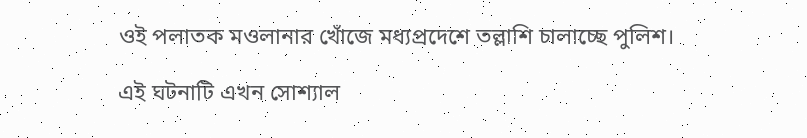ওই পলাতক মওলানার খোঁজে মধ্যপ্রদেশে তল্লাশি চালাচ্ছে পুলিশ।

এই ঘটনাটি এখন সোশ্যাল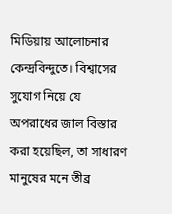মিডিয়ায় আলোচনার কেন্দ্রবিন্দুতে। বিশ্বাসের সুযোগ নিয়ে যে অপরাধের জাল বিস্তার করা হয়েছিল, তা সাধারণ মানুষের মনে তীব্র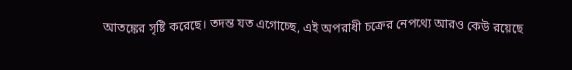আতঙ্কের সৃষ্টি করেছে। তদন্ত যত এগোচ্ছে, এই অপরাধী চক্রের নেপথ্যে আরও কেউ রয়েছে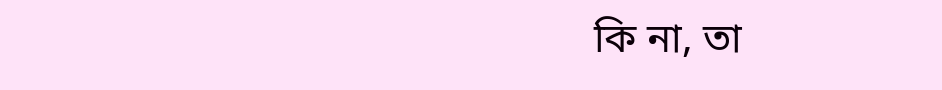কি না, তা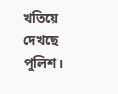খতিয়ে দেখছে পুলিশ।